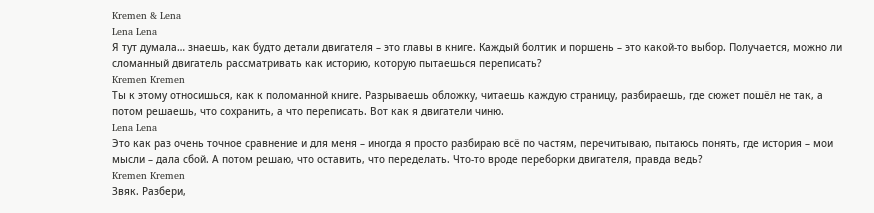Kremen & Lena
Lena Lena
Я тут думала… знаешь, как будто детали двигателя – это главы в книге. Каждый болтик и поршень – это какой-то выбор. Получается, можно ли сломанный двигатель рассматривать как историю, которую пытаешься переписать?
Kremen Kremen
Ты к этому относишься, как к поломанной книге. Разрываешь обложку, читаешь каждую страницу, разбираешь, где сюжет пошёл не так, а потом решаешь, что сохранить, а что переписать. Вот как я двигатели чиню.
Lena Lena
Это как раз очень точное сравнение и для меня – иногда я просто разбираю всё по частям, перечитываю, пытаюсь понять, где история – мои мысли – дала сбой. А потом решаю, что оставить, что переделать. Что-то вроде переборки двигателя, правда ведь?
Kremen Kremen
Звяк. Разбери,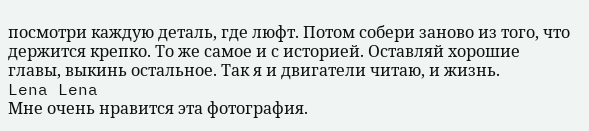посмотри каждую деталь, где люфт. Потом собери заново из того, что держится крепко. То же самое и с историей. Оставляй хорошие главы, выкинь остальное. Так я и двигатели читаю, и жизнь.
Lena Lena
Мне очень нравится эта фотография.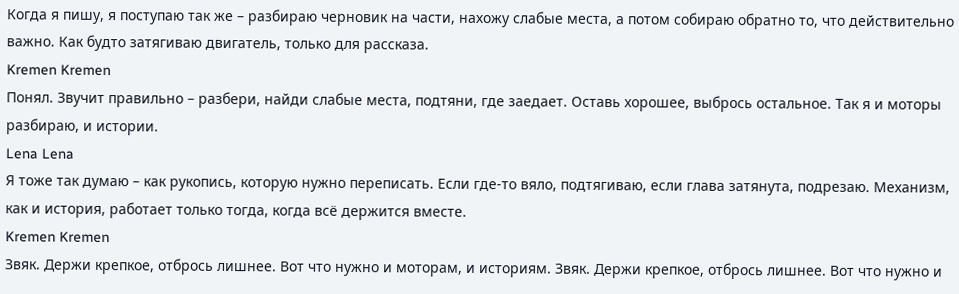Когда я пишу, я поступаю так же – разбираю черновик на части, нахожу слабые места, а потом собираю обратно то, что действительно важно. Как будто затягиваю двигатель, только для рассказа.
Kremen Kremen
Понял. Звучит правильно – разбери, найди слабые места, подтяни, где заедает. Оставь хорошее, выбрось остальное. Так я и моторы разбираю, и истории.
Lena Lena
Я тоже так думаю – как рукопись, которую нужно переписать. Если где-то вяло, подтягиваю, если глава затянута, подрезаю. Механизм, как и история, работает только тогда, когда всё держится вместе.
Kremen Kremen
Звяк. Держи крепкое, отбрось лишнее. Вот что нужно и моторам, и историям. Звяк. Держи крепкое, отбрось лишнее. Вот что нужно и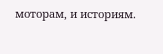моторам, и историям.